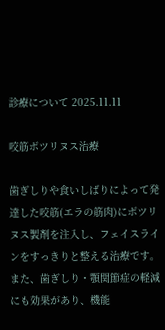診療について 2025.11.11

咬筋ボツリヌス治療

歯ぎしりや食いしばりによって発達した咬筋(エラの筋肉)にボツリヌス製剤を注入し、フェイスラインをすっきりと整える治療です。また、歯ぎしり・顎関節症の軽減にも効果があり、機能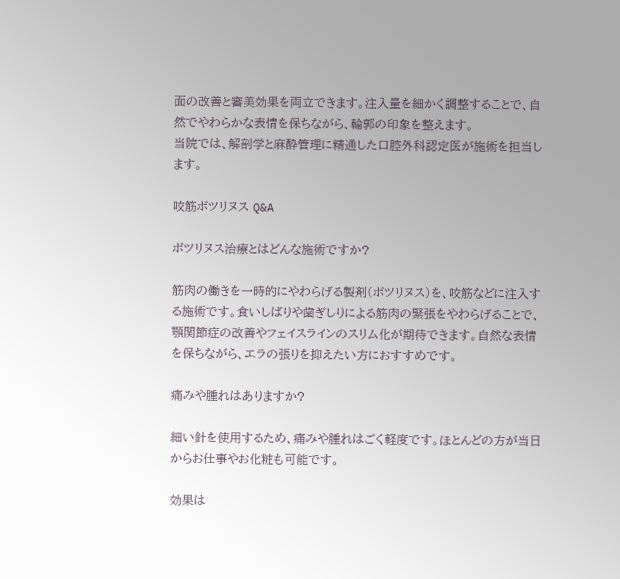面の改善と審美効果を両立できます。注入量を細かく調整することで、自然でやわらかな表情を保ちながら、輪郭の印象を整えます。
当院では、解剖学と麻酔管理に精通した口腔外科認定医が施術を担当します。

咬筋ボツリヌス Q&A

ボツリヌス治療とはどんな施術ですか?

筋肉の働きを一時的にやわらげる製剤(ボツリヌス)を、咬筋などに注入する施術です。食いしばりや歯ぎしりによる筋肉の緊張をやわらげることで、顎関節症の改善やフェイスラインのスリム化が期待できます。自然な表情を保ちながら、エラの張りを抑えたい方におすすめです。

痛みや腫れはありますか?

細い針を使用するため、痛みや腫れはごく軽度です。ほとんどの方が当日からお仕事やお化粧も可能です。

効果は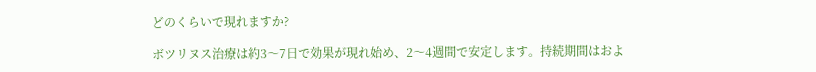どのくらいで現れますか?

ボツリヌス治療は約3〜7日で効果が現れ始め、2〜4週間で安定します。持続期間はおよ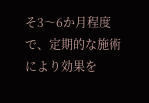そ3〜6か月程度で、定期的な施術により効果を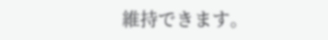維持できます。